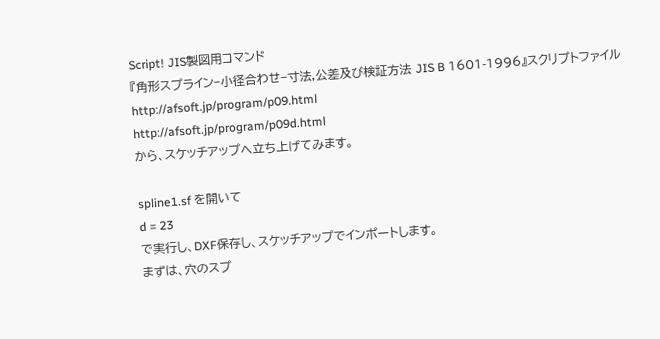Script! JIS製図用コマンド
『角形スプライン−小径合わせ−寸法,公差及び検証方法 JIS B 1601-1996』スクリプトファイル
http://afsoft.jp/program/p09.html
http://afsoft.jp/program/p09d.html
から、スケッチアップへ立ち上げてみます。

spline1.sf を開いて
d = 23
で実行し、DXF保存し、スケッチアップでインポートします。
まずは、穴のスプ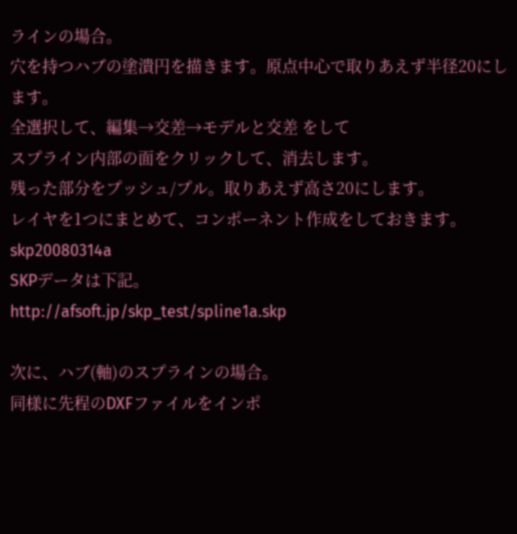ラインの場合。
穴を持つハブの塗潰円を描きます。原点中心で取りあえず半径20にします。
全選択して、編集→交差→モデルと交差 をして
スプライン内部の面をクリックして、消去します。
残った部分をプッシュ/プル。取りあえず高さ20にします。
レイヤを1つにまとめて、コンポーネント作成をしておきます。
skp20080314a
SKPデータは下記。
http://afsoft.jp/skp_test/spline1a.skp

次に、ハブ(軸)のスプラインの場合。
同様に先程のDXFファイルをインポ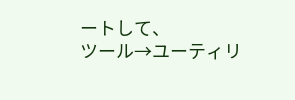ートして、
ツール→ユーティリ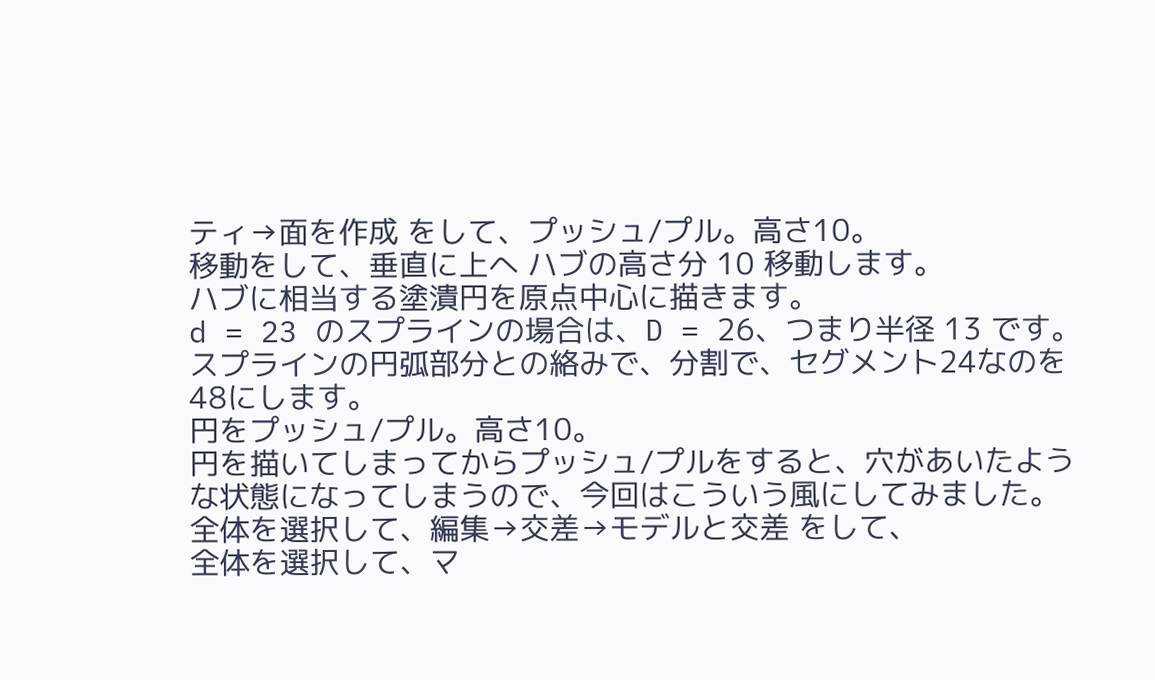ティ→面を作成 をして、プッシュ/プル。高さ10。
移動をして、垂直に上へ ハブの高さ分 10 移動します。
ハブに相当する塗潰円を原点中心に描きます。
d = 23 のスプラインの場合は、D = 26、つまり半径 13 です。
スプラインの円弧部分との絡みで、分割で、セグメント24なのを48にします。
円をプッシュ/プル。高さ10。
円を描いてしまってからプッシュ/プルをすると、穴があいたような状態になってしまうので、今回はこういう風にしてみました。
全体を選択して、編集→交差→モデルと交差 をして、
全体を選択して、マ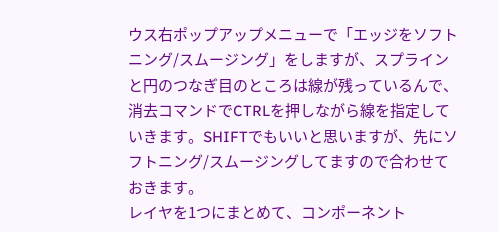ウス右ポップアップメニューで「エッジをソフトニング/スムージング」をしますが、スプラインと円のつなぎ目のところは線が残っているんで、消去コマンドでCTRLを押しながら線を指定していきます。SHIFTでもいいと思いますが、先にソフトニング/スムージングしてますので合わせておきます。
レイヤを1つにまとめて、コンポーネント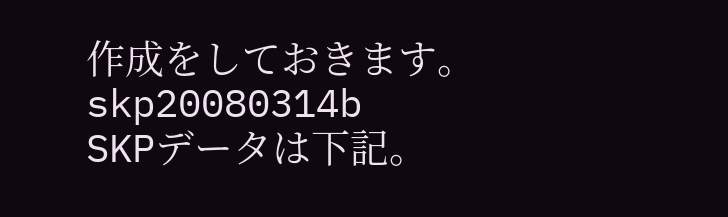作成をしておきます。
skp20080314b
SKPデータは下記。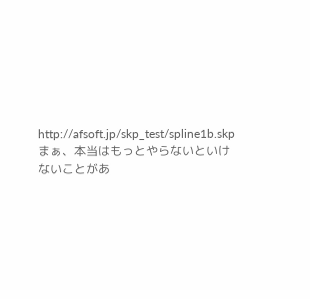http://afsoft.jp/skp_test/spline1b.skp
まぁ、本当はもっとやらないといけないことがあ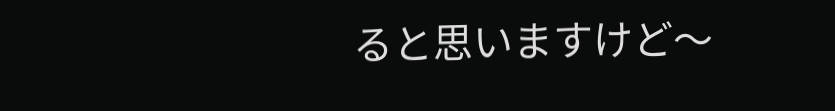ると思いますけど〜